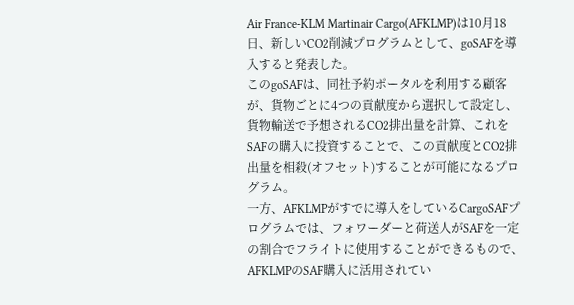Air France-KLM Martinair Cargo(AFKLMP)は10月18日、新しいCO2削減プログラムとして、goSAFを導入すると発表した。
このgoSAFは、同社予約ポータルを利用する顧客が、貨物ごとに4つの貢献度から選択して設定し、貨物輸送で予想されるCO2排出量を計算、これをSAFの購入に投資することで、この貢献度とCO2排出量を相殺(オフセット)することが可能になるプログラム。
一方、AFKLMPがすでに導入をしているCargoSAFプログラムでは、フォワーダーと荷送人がSAFを一定の割合でフライトに使用することができるもので、AFKLMPのSAF購入に活用されてい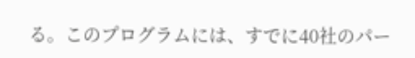る。このプログラムには、すでに40社のパー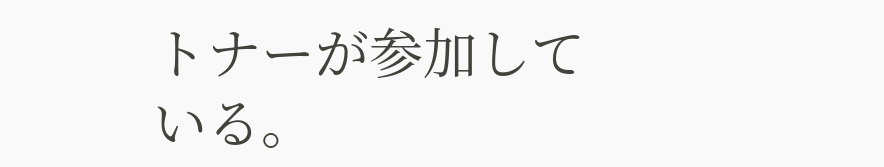トナーが参加している。